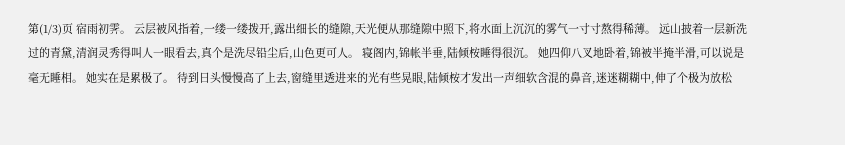第(1/3)页 宿雨初霁。 云层被风指着,一缕一缕拨开,露出细长的缝隙,天光便从那缝隙中照下,将水面上沉沉的雾气一寸寸熬得稀薄。 远山披着一层新洗过的青黛,清润灵秀得叫人一眼看去,真个是洗尽铅尘后,山色更可人。 寝阁内,锦帐半垂,陆倾桉睡得很沉。 她四仰八叉地卧着,锦被半掩半滑,可以说是毫无睡相。 她实在是累极了。 待到日头慢慢高了上去,窗缝里透进来的光有些晃眼,陆倾桉才发出一声细软含混的鼻音,迷迷糊糊中,伸了个极为放松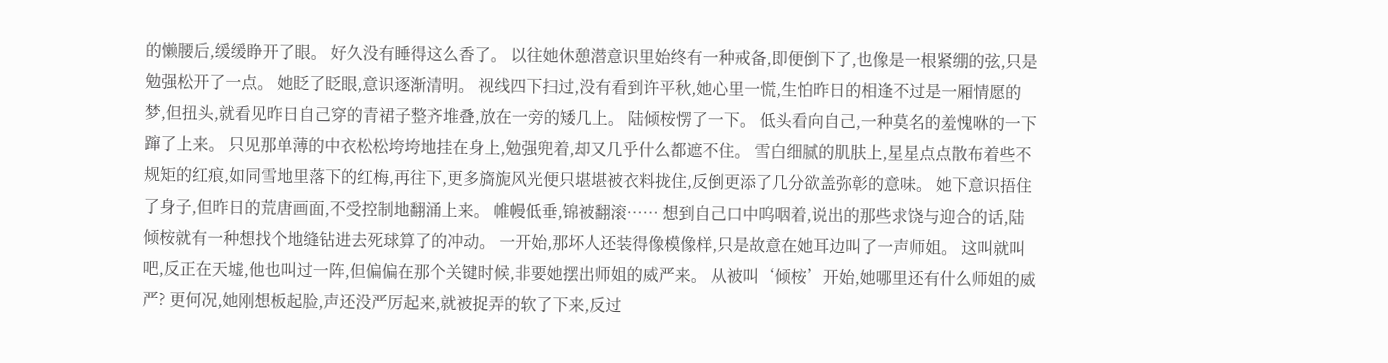的懒腰后,缓缓睁开了眼。 好久没有睡得这么香了。 以往她休憩潜意识里始终有一种戒备,即便倒下了,也像是一根紧绷的弦,只是勉强松开了一点。 她眨了眨眼,意识逐渐清明。 视线四下扫过,没有看到许平秋,她心里一慌,生怕昨日的相逢不过是一厢情愿的梦,但扭头,就看见昨日自己穿的青裙子整齐堆叠,放在一旁的矮几上。 陆倾桉愣了一下。 低头看向自己,一种莫名的羞愧咻的一下蹿了上来。 只见那单薄的中衣松松垮垮地挂在身上,勉强兜着,却又几乎什么都遮不住。 雪白细腻的肌肤上,星星点点散布着些不规矩的红痕,如同雪地里落下的红梅,再往下,更多旖旎风光便只堪堪被衣料拢住,反倒更添了几分欲盖弥彰的意味。 她下意识捂住了身子,但昨日的荒唐画面,不受控制地翻涌上来。 帷幔低垂,锦被翻滚…… 想到自己口中呜咽着,说出的那些求饶与迎合的话,陆倾桉就有一种想找个地缝钻进去死球算了的冲动。 一开始,那坏人还装得像模像样,只是故意在她耳边叫了一声师姐。 这叫就叫吧,反正在天墟,他也叫过一阵,但偏偏在那个关键时候,非要她摆出师姐的威严来。 从被叫‘倾桉’开始,她哪里还有什么师姐的威严? 更何况,她刚想板起脸,声还没严厉起来,就被捉弄的软了下来,反过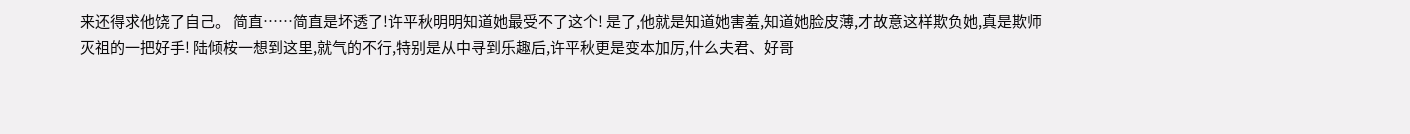来还得求他饶了自己。 简直……简直是坏透了!许平秋明明知道她最受不了这个! 是了,他就是知道她害羞,知道她脸皮薄,才故意这样欺负她,真是欺师灭祖的一把好手! 陆倾桉一想到这里,就气的不行,特别是从中寻到乐趣后,许平秋更是变本加厉,什么夫君、好哥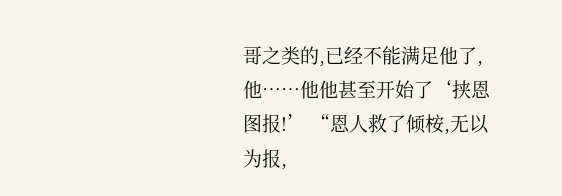哥之类的,已经不能满足他了,他……他他甚至开始了‘挟恩图报!’ “恩人救了倾桉,无以为报,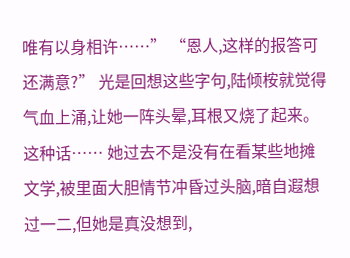唯有以身相许……” “恩人,这样的报答可还满意?” 光是回想这些字句,陆倾桉就觉得气血上涌,让她一阵头晕,耳根又烧了起来。 这种话…… 她过去不是没有在看某些地摊文学,被里面大胆情节冲昏过头脑,暗自遐想过一二,但她是真没想到,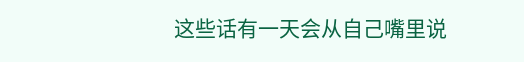这些话有一天会从自己嘴里说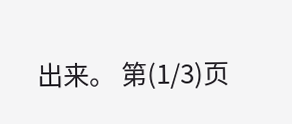出来。 第(1/3)页